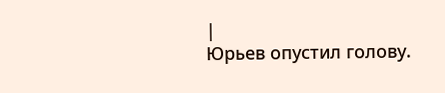|
Юрьев опустил голову.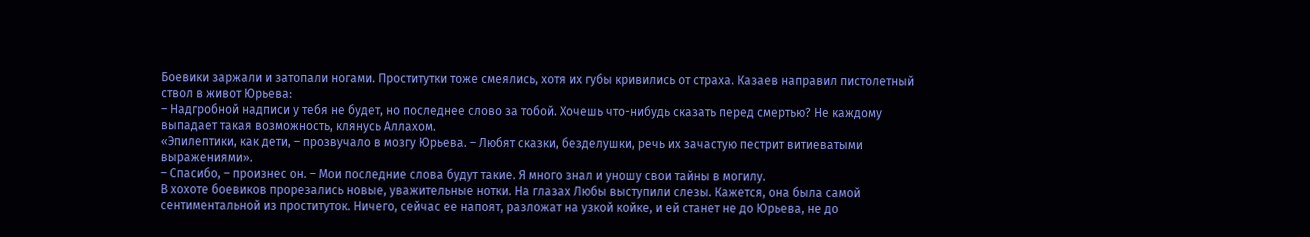Боевики заржали и затопали ногами. Проститутки тоже смеялись, хотя их губы кривились от страха. Казаев направил пистолетный ствол в живот Юрьева:
– Надгробной надписи у тебя не будет, но последнее слово за тобой. Хочешь что-нибудь сказать перед смертью? Не каждому выпадает такая возможность, клянусь Аллахом.
«Эпилептики, как дети, – прозвучало в мозгу Юрьева. – Любят сказки, безделушки, речь их зачастую пестрит витиеватыми выражениями».
– Спасибо, – произнес он. – Мои последние слова будут такие. Я много знал и уношу свои тайны в могилу.
В хохоте боевиков прорезались новые, уважительные нотки. На глазах Любы выступили слезы. Кажется, она была самой сентиментальной из проституток. Ничего, сейчас ее напоят, разложат на узкой койке, и ей станет не до Юрьева, не до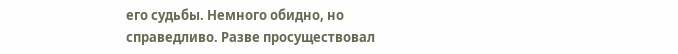его судьбы. Немного обидно, но справедливо. Разве просуществовал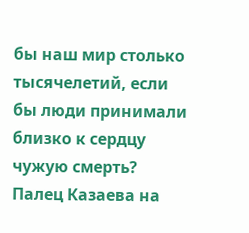бы наш мир столько тысячелетий, если бы люди принимали близко к сердцу чужую смерть?
Палец Казаева на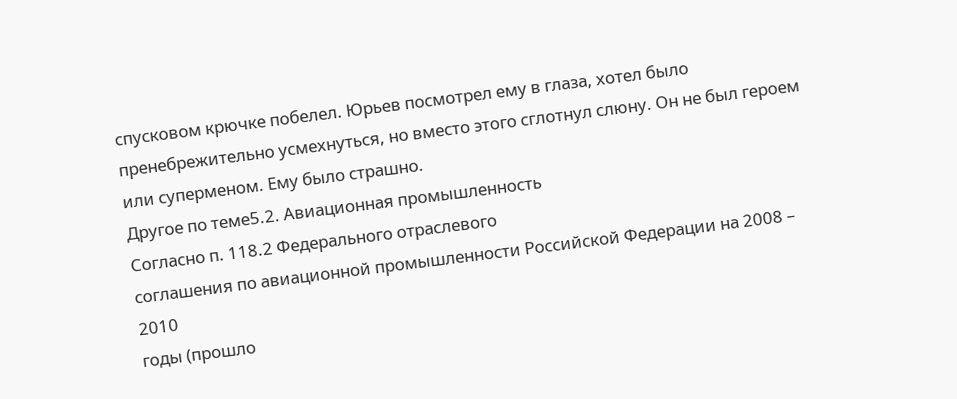спусковом крючке побелел. Юрьев посмотрел ему в глаза, хотел было пренебрежительно усмехнуться, но вместо этого сглотнул слюну. Он не был героем или суперменом. Ему было страшно.
Другое по теме5.2. Авиационная промышленность
Согласно п. 118.2 Федерального отраслевого
соглашения по авиационной промышленности Российской Федерации на 2008 – 2010
годы (прошло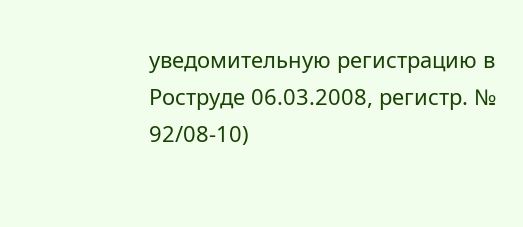уведомительную регистрацию в Роструде 06.03.2008, регистр. № 92/08-10)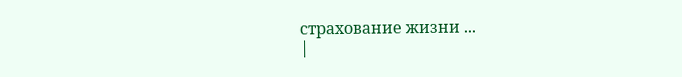страхование жизни ...
|